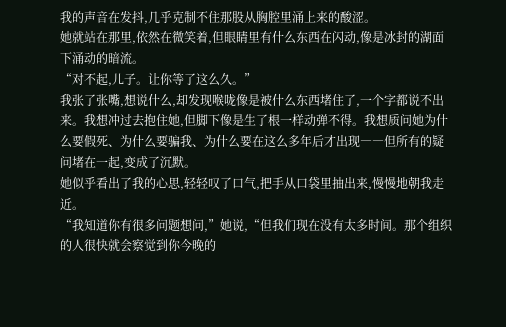我的声音在发抖,几乎克制不住那股从胸腔里涌上来的酸涩。
她就站在那里,依然在微笑着,但眼睛里有什么东西在闪动,像是冰封的湖面下涌动的暗流。
“对不起,儿子。让你等了这么久。”
我张了张嘴,想说什么,却发现喉咙像是被什么东西堵住了,一个字都说不出来。我想冲过去抱住她,但脚下像是生了根一样动弹不得。我想质问她为什么要假死、为什么要骗我、为什么要在这么多年后才出现――但所有的疑问堵在一起,变成了沉默。
她似乎看出了我的心思,轻轻叹了口气,把手从口袋里抽出来,慢慢地朝我走近。
“我知道你有很多问题想问,”她说,“但我们现在没有太多时间。那个组织的人很快就会察觉到你今晚的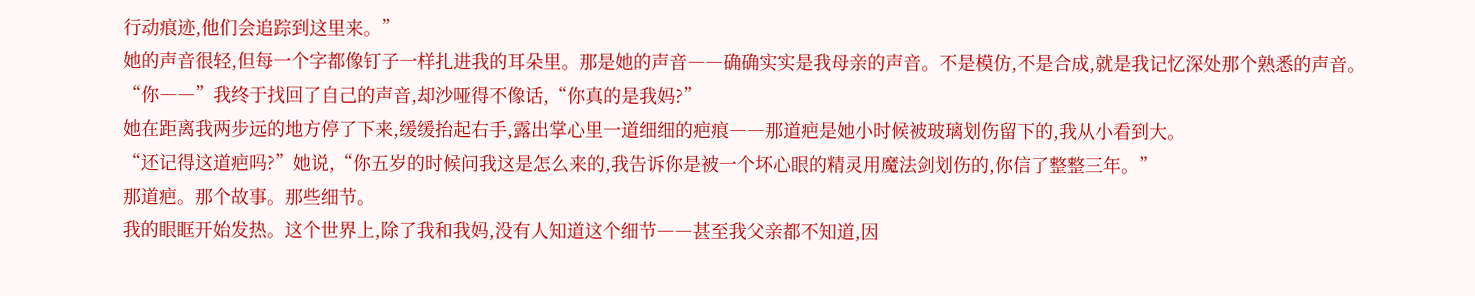行动痕迹,他们会追踪到这里来。”
她的声音很轻,但每一个字都像钉子一样扎进我的耳朵里。那是她的声音――确确实实是我母亲的声音。不是模仿,不是合成,就是我记忆深处那个熟悉的声音。
“你――”我终于找回了自己的声音,却沙哑得不像话,“你真的是我妈?”
她在距离我两步远的地方停了下来,缓缓抬起右手,露出掌心里一道细细的疤痕――那道疤是她小时候被玻璃划伤留下的,我从小看到大。
“还记得这道疤吗?”她说,“你五岁的时候问我这是怎么来的,我告诉你是被一个坏心眼的精灵用魔法剑划伤的,你信了整整三年。”
那道疤。那个故事。那些细节。
我的眼眶开始发热。这个世界上,除了我和我妈,没有人知道这个细节――甚至我父亲都不知道,因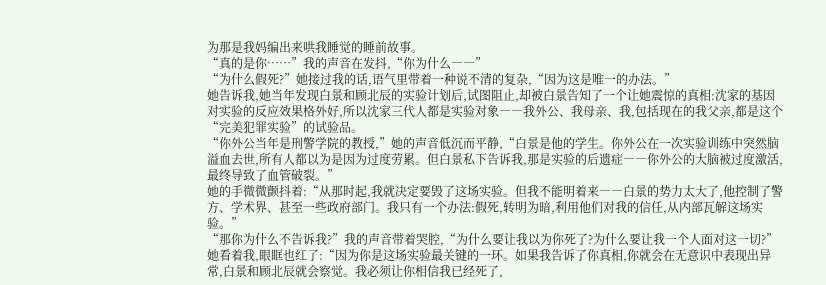为那是我妈编出来哄我睡觉的睡前故事。
“真的是你……”我的声音在发抖,“你为什么――”
“为什么假死?”她接过我的话,语气里带着一种说不清的复杂,“因为这是唯一的办法。”
她告诉我,她当年发现白景和顾北辰的实验计划后,试图阻止,却被白景告知了一个让她震惊的真相:沈家的基因对实验的反应效果格外好,所以沈家三代人都是实验对象――我外公、我母亲、我,包括现在的我父亲,都是这个“完美犯罪实验”的试验品。
“你外公当年是刑警学院的教授,”她的声音低沉而平静,“白景是他的学生。你外公在一次实验训练中突然脑溢血去世,所有人都以为是因为过度劳累。但白景私下告诉我,那是实验的后遗症――你外公的大脑被过度激活,最终导致了血管破裂。”
她的手微微颤抖着:“从那时起,我就决定要毁了这场实验。但我不能明着来――白景的势力太大了,他控制了警方、学术界、甚至一些政府部门。我只有一个办法:假死,转明为暗,利用他们对我的信任,从内部瓦解这场实验。”
“那你为什么不告诉我?”我的声音带着哭腔,“为什么要让我以为你死了?为什么要让我一个人面对这一切?”
她看着我,眼眶也红了:“因为你是这场实验最关键的一环。如果我告诉了你真相,你就会在无意识中表现出异常,白景和顾北辰就会察觉。我必须让你相信我已经死了,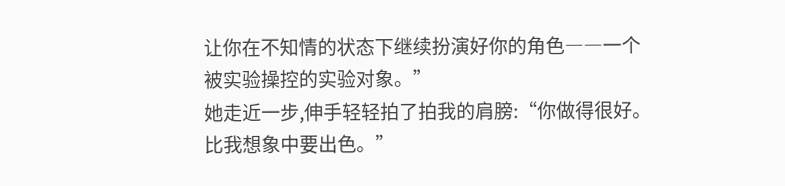让你在不知情的状态下继续扮演好你的角色――一个被实验操控的实验对象。”
她走近一步,伸手轻轻拍了拍我的肩膀:“你做得很好。比我想象中要出色。”